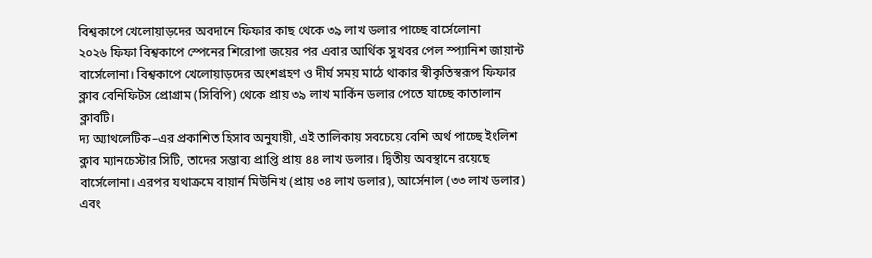বিশ্বকাপে খেলোয়াড়দের অবদানে ফিফার কাছ থেকে ৩৯ লাখ ডলার পাচ্ছে বার্সেলোনা
২০২৬ ফিফা বিশ্বকাপে স্পেনের শিরোপা জয়ের পর এবার আর্থিক সুখবর পেল স্প্যানিশ জায়ান্ট বার্সেলোনা। বিশ্বকাপে খেলোয়াড়দের অংশগ্রহণ ও দীর্ঘ সময় মাঠে থাকার স্বীকৃতিস্বরূপ ফিফার ক্লাব বেনিফিটস প্রোগ্রাম (সিবিপি) থেকে প্রায় ৩৯ লাখ মার্কিন ডলার পেতে যাচ্ছে কাতালান ক্লাবটি।
দ্য অ্যাথলেটিক–এর প্রকাশিত হিসাব অনুযায়ী, এই তালিকায় সবচেয়ে বেশি অর্থ পাচ্ছে ইংলিশ ক্লাব ম্যানচেস্টার সিটি, তাদের সম্ভাব্য প্রাপ্তি প্রায় ৪৪ লাখ ডলার। দ্বিতীয় অবস্থানে রয়েছে বার্সেলোনা। এরপর যথাক্রমে বায়ার্ন মিউনিখ (প্রায় ৩৪ লাখ ডলার), আর্সেনাল (৩৩ লাখ ডলার) এবং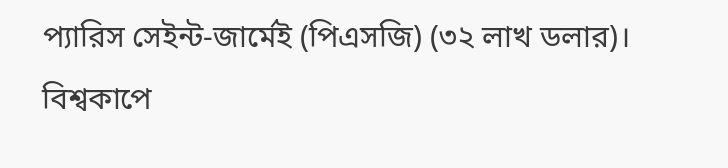প্যারিস সেইন্ট-জার্মেই (পিএসজি) (৩২ লাখ ডলার)।
বিশ্বকাপে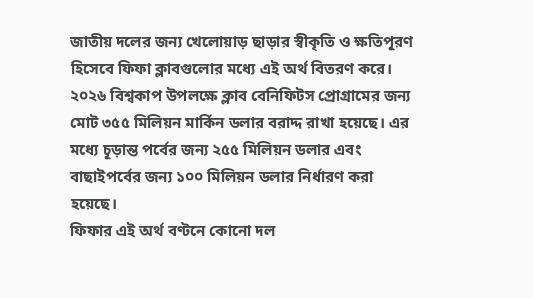জাতীয় দলের জন্য খেলোয়াড় ছাড়ার স্বীকৃতি ও ক্ষতিপূরণ হিসেবে ফিফা ক্লাবগুলোর মধ্যে এই অর্থ বিতরণ করে। ২০২৬ বিশ্বকাপ উপলক্ষে ক্লাব বেনিফিটস প্রোগ্রামের জন্য মোট ৩৫৫ মিলিয়ন মার্কিন ডলার বরাদ্দ রাখা হয়েছে। এর মধ্যে চূড়ান্ত পর্বের জন্য ২৫৫ মিলিয়ন ডলার এবং বাছাইপর্বের জন্য ১০০ মিলিয়ন ডলার নির্ধারণ করা হয়েছে।
ফিফার এই অর্থ বণ্টনে কোনো দল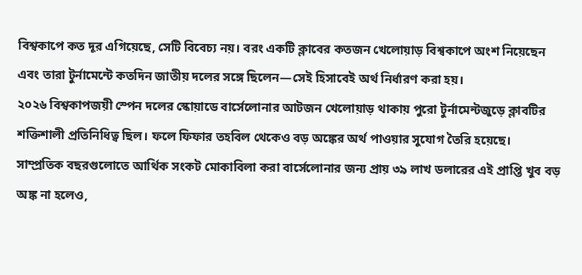বিশ্বকাপে কত দূর এগিয়েছে, সেটি বিবেচ্য নয়। বরং একটি ক্লাবের কতজন খেলোয়াড় বিশ্বকাপে অংশ নিয়েছেন এবং তারা টুর্নামেন্টে কতদিন জাতীয় দলের সঙ্গে ছিলেন—সেই হিসাবেই অর্থ নির্ধারণ করা হয়।
২০২৬ বিশ্বকাপজয়ী স্পেন দলের স্কোয়াডে বার্সেলোনার আটজন খেলোয়াড় থাকায় পুরো টুর্নামেন্টজুড়ে ক্লাবটির শক্তিশালী প্রতিনিধিত্ব ছিল। ফলে ফিফার তহবিল থেকেও বড় অঙ্কের অর্থ পাওয়ার সুযোগ তৈরি হয়েছে।
সাম্প্রতিক বছরগুলোতে আর্থিক সংকট মোকাবিলা করা বার্সেলোনার জন্য প্রায় ৩৯ লাখ ডলারের এই প্রাপ্তি খুব বড় অঙ্ক না হলেও,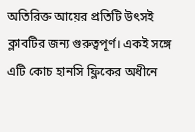অতিরিক্ত আয়ের প্রতিটি উৎসই ক্লাবটির জন্য গুরুত্বপূর্ণ। একই সঙ্গে এটি কোচ হানসি ফ্লিকের অধীনে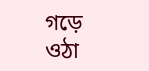গড়ে ওঠা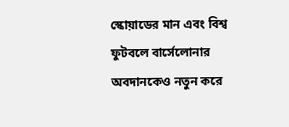স্কোয়াডের মান এবং বিশ্ব ফুটবলে বার্সেলোনার অবদানকেও নতুন করে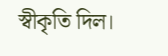স্বীকৃতি দিল।